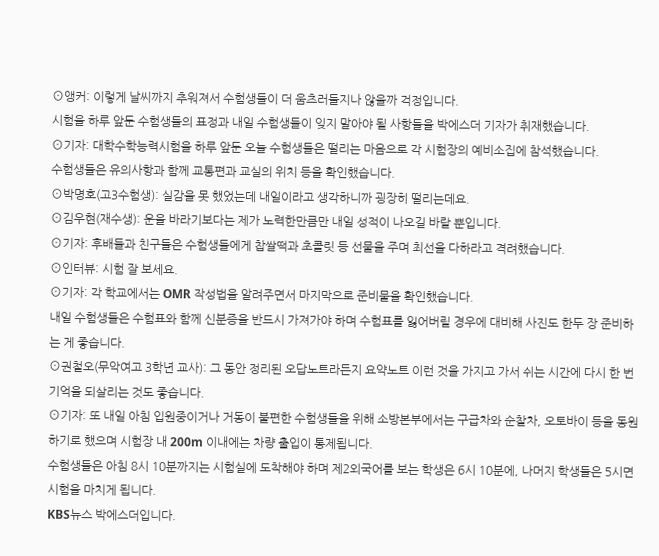⊙앵커: 이렇게 날씨까지 추워져서 수험생들이 더 움츠러들지나 않을까 걱정입니다.
시험을 하루 앞둔 수험생들의 표정과 내일 수험생들이 잊지 말아야 될 사항들을 박에스더 기자가 취재했습니다.
⊙기자: 대학수학능력시험을 하루 앞둔 오늘 수험생들은 떨리는 마음으로 각 시험장의 예비소집에 참석했습니다.
수험생들은 유의사항과 함께 교통편과 교실의 위치 등을 확인했습니다.
⊙박명호(고3수험생): 실감을 못 했었는데 내일이라고 생각하니까 굉장히 떨리는데요.
⊙김우현(재수생): 운을 바라기보다는 제가 노력한만큼만 내일 성적이 나오길 바랄 뿐입니다.
⊙기자: 후배들과 친구들은 수험생들에게 찹쌀떡과 초콜릿 등 선물을 주며 최선을 다하라고 격려했습니다.
⊙인터뷰: 시험 잘 보세요.
⊙기자: 각 학교에서는 OMR 작성법을 알려주면서 마지막으로 준비물을 확인했습니다.
내일 수험생들은 수험표와 함께 신분증을 반드시 가져가야 하며 수험표를 잃어버릴 경우에 대비해 사진도 한두 장 준비하는 게 좋습니다.
⊙권철오(무악여고 3학년 교사): 그 동안 정리된 오답노트라든지 요약노트 이런 것을 가지고 가서 쉬는 시간에 다시 한 번 기억을 되살리는 것도 좋습니다.
⊙기자: 또 내일 아침 입원중이거나 거동이 불편한 수험생들을 위해 소방본부에서는 구급차와 순찰차, 오토바이 등을 동원하기로 했으며 시험장 내 200m 이내에는 차량 출입이 통제됩니다.
수험생들은 아침 8시 10분까지는 시험실에 도착해야 하며 제2외국어를 보는 학생은 6시 10분에, 나머지 학생들은 5시면 시험을 마치게 됩니다.
KBS뉴스 박에스더입니다.